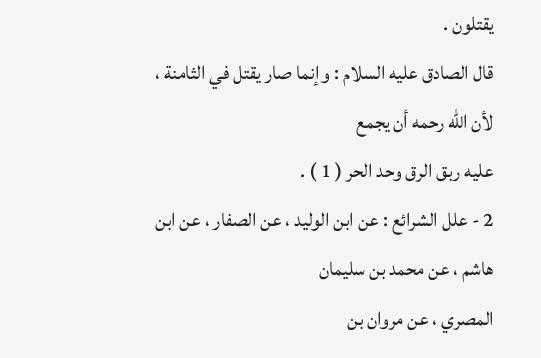يقتلون .
قال الصادق عليه السلام : وإنما صار يقتل في الثامنة ، لأن الله رحمه أن يجمع
عليه ربق الرق وحد الحر ( 1 ) .
2 - علل الشرائع : عن ابن الوليد ، عن الصفار ، عن ابن هاشم ، عن محمد بن سليمان
المصري ، عن مروان بن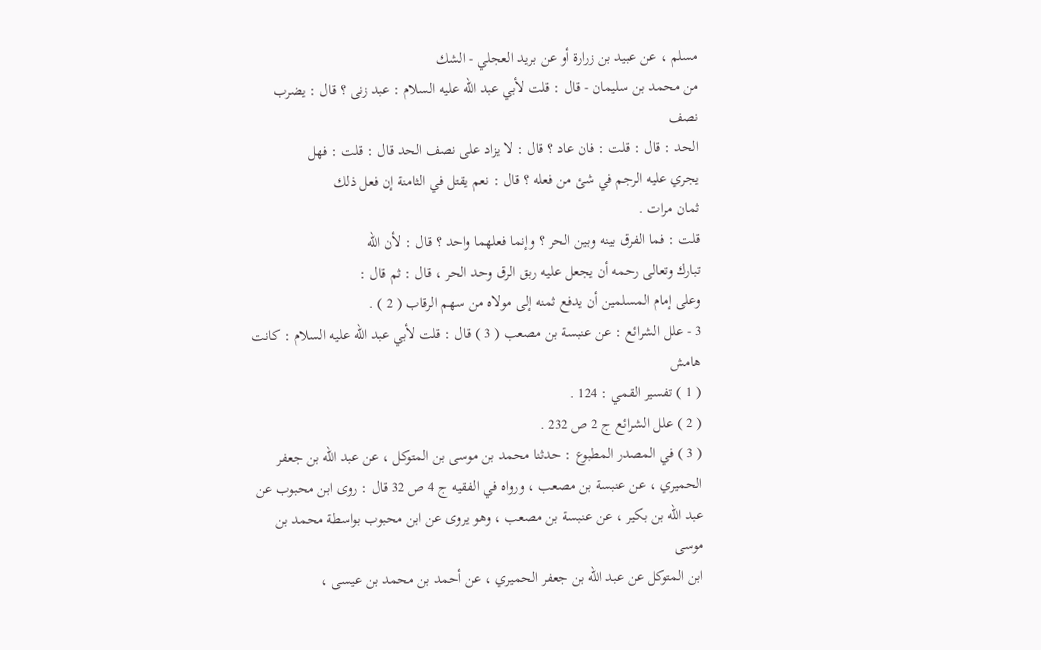مسلم ، عن عبيد بن زرارة أو عن بريد العجلي - الشك
من محمد بن سليمان - قال : قلت لأبي عبد الله عليه السلام : عبد زنى ؟ قال : يضرب نصف
الحد : قال : قلت : فان عاد ؟ قال : لا يزاد على نصف الحد قال : قلت : فهل
يجري عليه الرجم في شئ من فعله ؟ قال : نعم يقتل في الثامنة إن فعل ذلك
ثمان مرات .
قلت : فما الفرق بينه وبين الحر ؟ وإنما فعلهما واحد ؟ قال : لأن الله
تبارك وتعالى رحمه أن يجعل عليه ربق الرق وحد الحر ، قال : ثم قال :
وعلى إمام المسلمين أن يدفع ثمنه إلى مولاه من سهم الرقاب ( 2 ) .
3 - علل الشرائع : عن عنبسة بن مصعب ( 3 ) قال : قلت لأبي عبد الله عليه السلام : كانت
هامش
( 1 ) تفسير القمي : 124 .
( 2 ) علل الشرائع ج 2 ص 232 .
( 3 ) في المصدر المطبوع : حدثنا محمد بن موسى بن المتوكل ، عن عبد الله بن جعفر
الحميري ، عن عنبسة بن مصعب ، ورواه في الفقيه ج 4 ص 32 قال : روى ابن محبوب عن
عبد الله بن بكير ، عن عنبسة بن مصعب ، وهو يروى عن ابن محبوب بواسطة محمد بن موسى
ابن المتوكل عن عبد الله بن جعفر الحميري ، عن أحمد بن محمد بن عيسى ،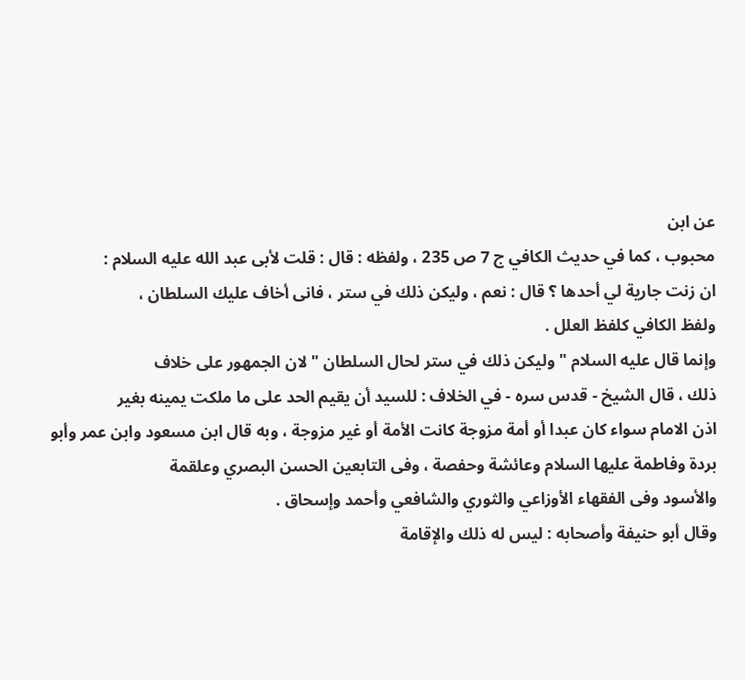عن ابن
محبوب ، كما في حديث الكافي ج 7 ص 235 ، ولفظه : قال : قلت لأبى عبد الله عليه السلام :
ان زنت جارية لي أحدها ؟ قال : نعم ، وليكن ذلك في ستر ، فانى أخاف عليك السلطان ،
ولفظ الكافي كلفظ العلل .
وإنما قال عليه السلام " وليكن ذلك في ستر لحال السلطان " لان الجمهور على خلاف
ذلك ، قال الشيخ - قدس سره - في الخلاف : للسيد أن يقيم الحد على ما ملكت يمينه بغير
اذن الامام سواء كان عبدا أو أمة مزوجة كانت الأمة أو غير مزوجة ، وبه قال ابن مسعود وابن عمر وأبو بردة وفاطمة عليها السلام وعائشة وحفصة ، وفى التابعين الحسن البصري وعلقمة
والأسود وفى الفقهاء الأوزاعي والثوري والشافعي وأحمد وإسحاق .
وقال أبو حنيفة وأصحابه : ليس له ذلك والإقامة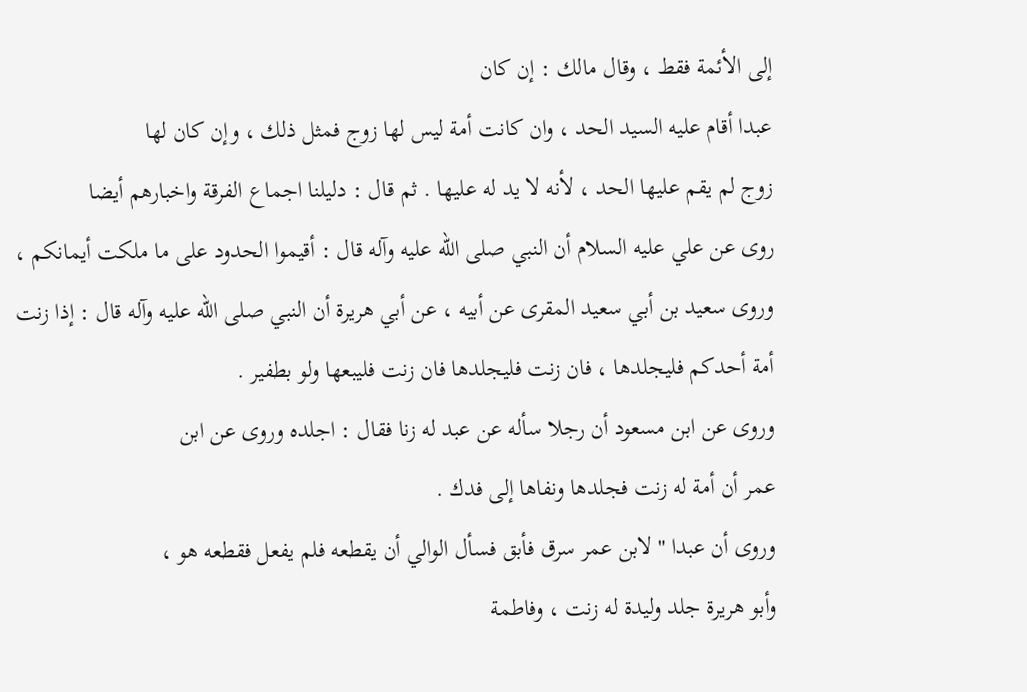إلى الأئمة فقط ، وقال مالك : إن كان
عبدا أقام عليه السيد الحد ، وان كانت أمة ليس لها زوج فمثل ذلك ، وإن كان لها
زوج لم يقم عليها الحد ، لأنه لا يد له عليها . ثم قال : دليلنا اجماع الفرقة واخبارهم أيضا
روى عن علي عليه السلام أن النبي صلى الله عليه وآله قال : أقيموا الحدود على ما ملكت أيمانكم ،
وروى سعيد بن أبي سعيد المقرى عن أبيه ، عن أبي هريرة أن النبي صلى الله عليه وآله قال : إذا زنت
أمة أحدكم فليجلدها ، فان زنت فليجلدها فان زنت فليبعها ولو بطفير .
وروى عن ابن مسعود أن رجلا سأله عن عبد له زنا فقال : اجلده وروى عن ابن
عمر أن أمة له زنت فجلدها ونفاها إلى فدك .
وروى أن عبدا " لابن عمر سرق فأبق فسأل الوالي أن يقطعه فلم يفعل فقطعه هو ،
وأبو هريرة جلد وليدة له زنت ، وفاطمة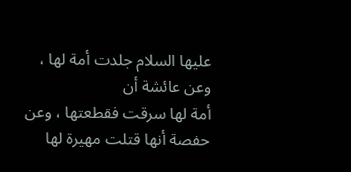عليها السلام جلدت أمة لها ، وعن عائشة أن
أمة لها سرقت فقطعتها ، وعن حفصة أنها قتلت مهيرة لها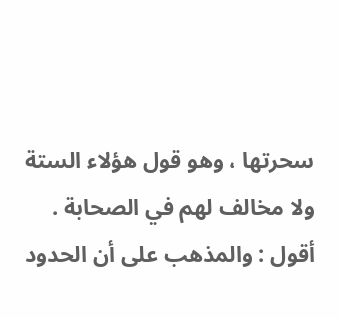سحرتها ، وهو قول هؤلاء الستة
ولا مخالف لهم في الصحابة .
أقول : والمذهب على أن الحدود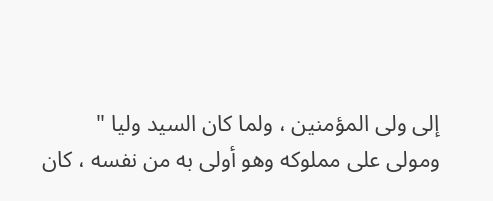إلى ولى المؤمنين ، ولما كان السيد وليا "
ومولى على مملوكه وهو أولى به من نفسه ، كان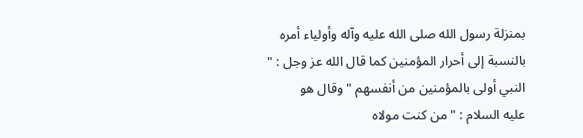بمنزلة رسول الله صلى الله عليه وآله وأولياء أمره
بالنسبة إلى أحرار المؤمنين كما قال الله عز وجل : " النبي أولى بالمؤمنين من أنفسهم " وقال هو
عليه السلام : " من كنت مولاه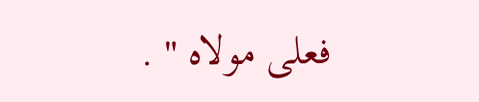فعلى مولاه " .